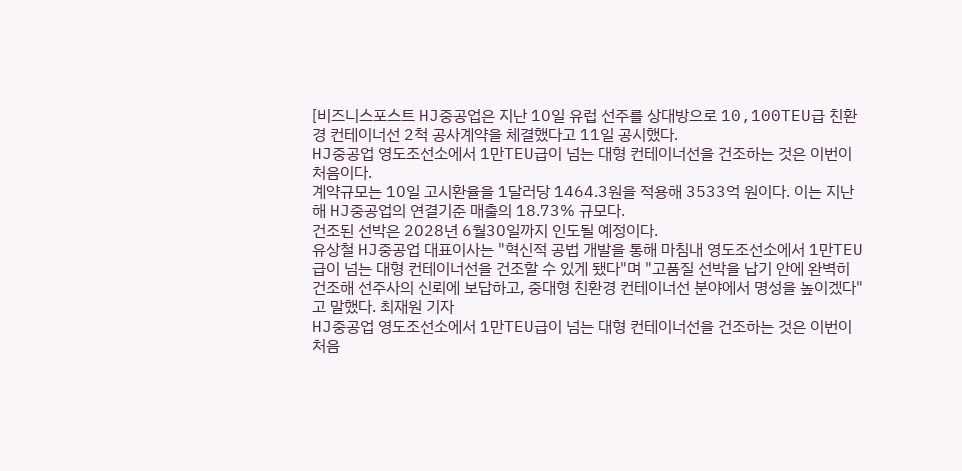[비즈니스포스트 HJ중공업은 지난 10일 유럽 선주를 상대방으로 10,100TEU급 친환경 컨테이너선 2척 공사계약을 체결했다고 11일 공시했다.
HJ중공업 영도조선소에서 1만TEU급이 넘는 대형 컨테이너선을 건조하는 것은 이번이 처음이다.
계약규모는 10일 고시환율을 1달러당 1464.3원을 적용해 3533억 원이다. 이는 지난해 HJ중공업의 연결기준 매출의 18.73% 규모다.
건조된 선박은 2028년 6월30일까지 인도될 예정이다.
유상철 HJ중공업 대표이사는 "혁신적 공법 개발을 통해 마침내 영도조선소에서 1만TEU급이 넘는 대형 컨테이너선을 건조할 수 있게 됐다"며 "고품질 선박을 납기 안에 완벽히 건조해 선주사의 신뢰에 보답하고, 중대형 친환경 컨테이너선 분야에서 명성을 높이겠다"고 말했다. 최재원 기자
HJ중공업 영도조선소에서 1만TEU급이 넘는 대형 컨테이너선을 건조하는 것은 이번이 처음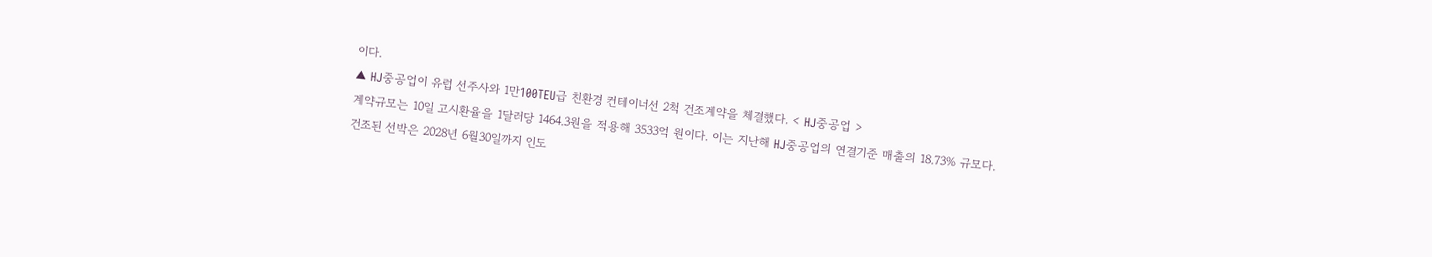이다.
▲ HJ중공업이 유럽 선주사와 1만100TEU급 친환경 컨테이너선 2척 건조계약을 체결했다. < HJ중공업 >
계약규모는 10일 고시환율을 1달러당 1464.3원을 적용해 3533억 원이다. 이는 지난해 HJ중공업의 연결기준 매출의 18.73% 규모다.
건조된 선박은 2028년 6월30일까지 인도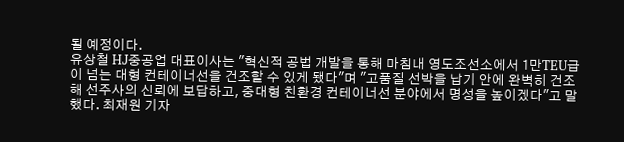될 예정이다.
유상철 HJ중공업 대표이사는 "혁신적 공법 개발을 통해 마침내 영도조선소에서 1만TEU급이 넘는 대형 컨테이너선을 건조할 수 있게 됐다"며 "고품질 선박을 납기 안에 완벽히 건조해 선주사의 신뢰에 보답하고, 중대형 친환경 컨테이너선 분야에서 명성을 높이겠다"고 말했다. 최재원 기자